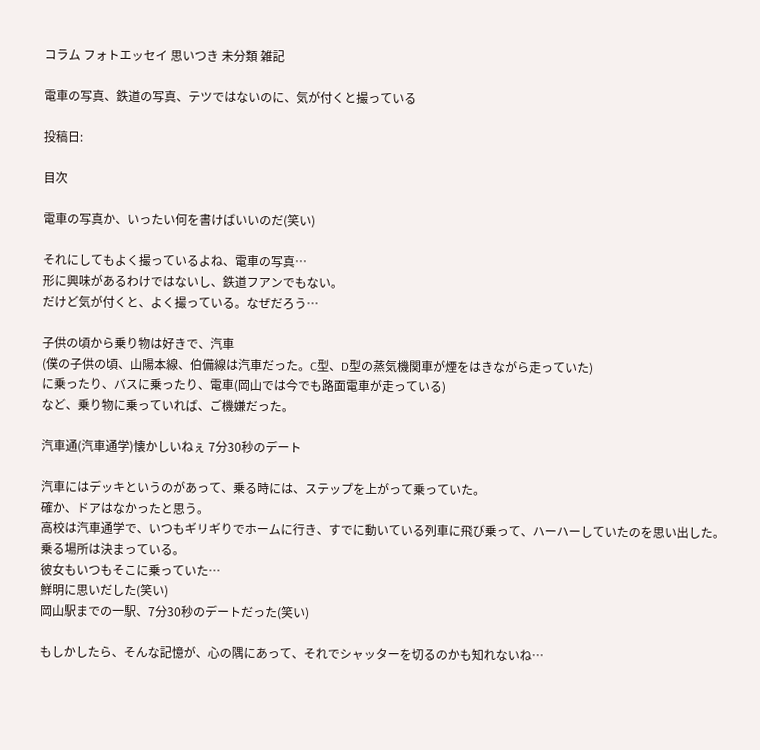コラム フォトエッセイ 思いつき 未分類 雑記

電車の写真、鉄道の写真、テツではないのに、気が付くと撮っている

投稿日:

目次

電車の写真か、いったい何を書けばいいのだ(笑い)

それにしてもよく撮っているよね、電車の写真…
形に興味があるわけではないし、鉄道フアンでもない。
だけど気が付くと、よく撮っている。なぜだろう…

子供の頃から乗り物は好きで、汽車
(僕の子供の頃、山陽本線、伯備線は汽車だった。C型、D型の蒸気機関車が煙をはきながら走っていた)
に乗ったり、バスに乗ったり、電車(岡山では今でも路面電車が走っている)
など、乗り物に乗っていれば、ご機嫌だった。

汽車通(汽車通学)懐かしいねぇ 7分30秒のデート

汽車にはデッキというのがあって、乗る時には、ステップを上がって乗っていた。
確か、ドアはなかったと思う。
高校は汽車通学で、いつもギリギりでホームに行き、すでに動いている列車に飛び乗って、ハーハーしていたのを思い出した。
乗る場所は決まっている。
彼女もいつもそこに乗っていた…
鮮明に思いだした(笑い)
岡山駅までの一駅、7分30秒のデートだった(笑い)

もしかしたら、そんな記憶が、心の隅にあって、それでシャッターを切るのかも知れないね…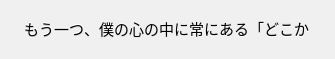もう一つ、僕の心の中に常にある「どこか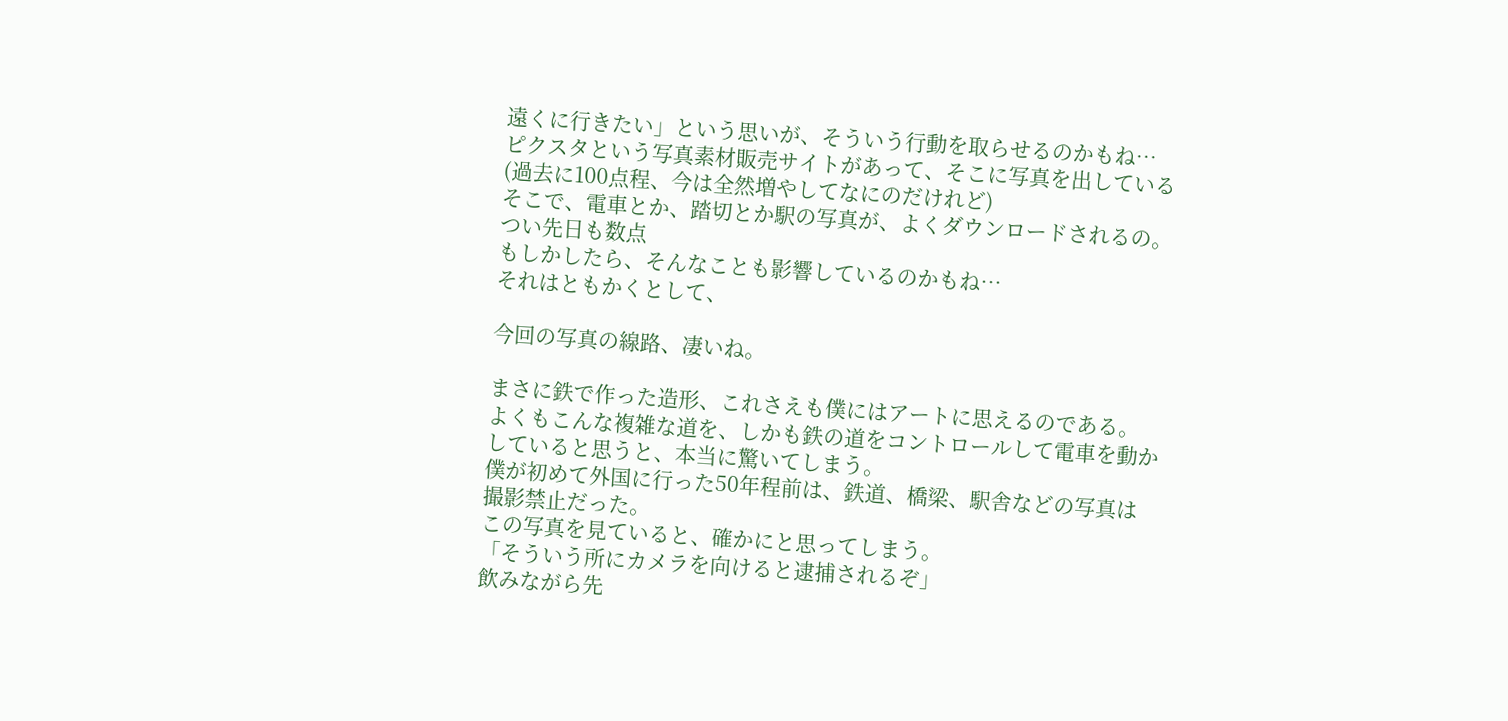遠くに行きたい」という思いが、そういう行動を取らせるのかもね…
ピクスタという写真素材販売サイトがあって、そこに写真を出している
(過去に100点程、今は全然増やしてなにのだけれど)
そこで、電車とか、踏切とか駅の写真が、よくダウンロードされるの。
つい先日も数点
もしかしたら、そんなことも影響しているのかもね…
それはともかくとして、

今回の写真の線路、凄いね。

まさに鉄で作った造形、これさえも僕にはアートに思えるのである。
よくもこんな複雑な道を、しかも鉄の道をコントロールして電車を動かしていると思うと、本当に驚いてしまう。
僕が初めて外国に行った50年程前は、鉄道、橋梁、駅舎などの写真は撮影禁止だった。
この写真を見ていると、確かにと思ってしまう。
「そういう所にカメラを向けると逮捕されるぞ」
飲みながら先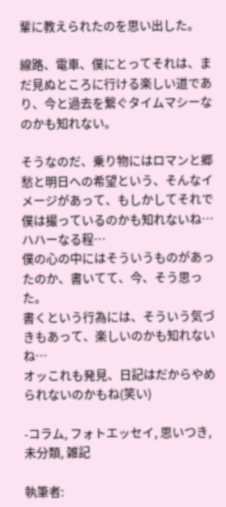輩に教えられたのを思い出した。

線路、電車、僕にとってそれは、まだ見ぬところに行ける楽しい道であり、今と過去を繋ぐタイムマシーなのかも知れない。

そうなのだ、乗り物にはロマンと郷愁と明日への希望という、そんなイメージがあって、もしかしてそれで僕は撮っているのかも知れないね…
ハハーなる程…
僕の心の中にはそういうものがあったのか、書いてて、今、そう思った。
書くという行為には、そういう気づきもあって、楽しいのかも知れないね…
オッこれも発見、日記はだからやめられないのかもね(笑い)

-コラム, フォトエッセイ, 思いつき, 未分類, 雑記

執筆者: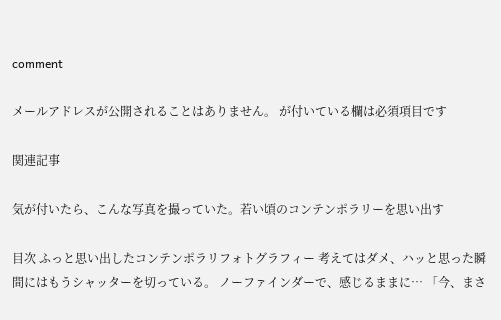comment

メールアドレスが公開されることはありません。 が付いている欄は必須項目です

関連記事

気が付いたら、こんな写真を撮っていた。若い頃のコンテンポラリーを思い出す

目次 ふっと思い出したコンテンポラリフォトグラフィー 考えてはダメ、ハッと思った瞬間にはもうシャッターを切っている。 ノーファインダーで、感じるままに… 「今、まさ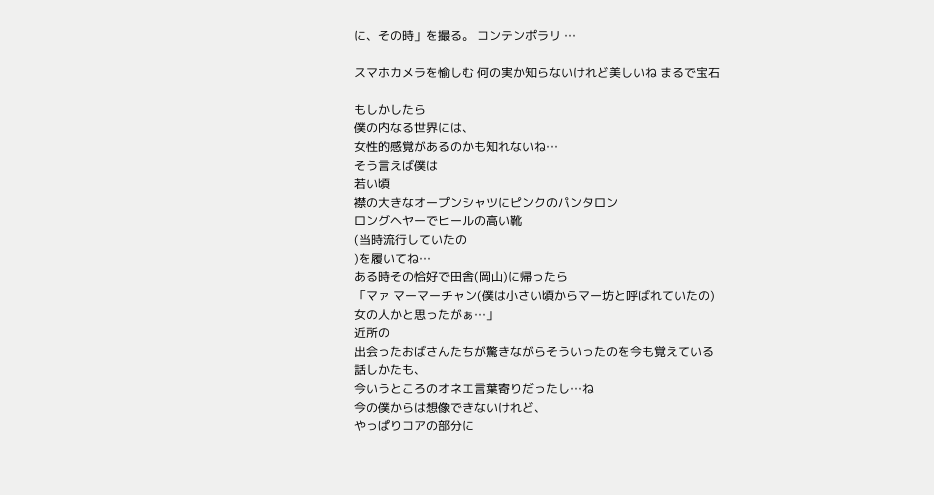に、その時」を撮る。 コンテンポラリ …

スマホカメラを愉しむ 何の実か知らないけれど美しいね まるで宝石

もしかしたら
僕の内なる世界には、
女性的感覚があるのかも知れないね…
そう言えば僕は
若い頃
襟の大きなオープンシャツにピンクのパンタロン
ロングヘヤーでヒールの高い靴
(当時流行していたの
)を履いてね…
ある時その恰好で田舎(岡山)に帰ったら
「マァ マーマーチャン(僕は小さい頃からマー坊と呼ばれていたの)
女の人かと思ったがぁ…」
近所の
出会ったおばさんたちが驚きながらそういったのを今も覚えている
話しかたも、
今いうところのオネエ言葉寄りだったし…ね
今の僕からは想像できないけれど、
やっぱりコアの部分に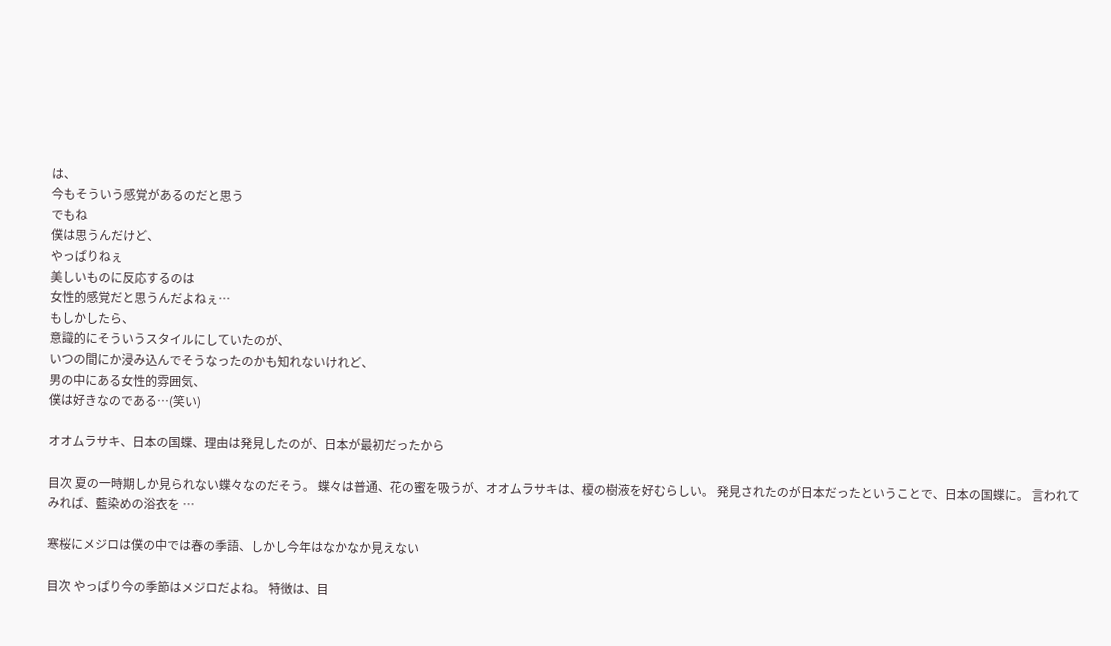は、
今もそういう感覚があるのだと思う
でもね
僕は思うんだけど、
やっぱりねぇ
美しいものに反応するのは
女性的感覚だと思うんだよねぇ…
もしかしたら、
意識的にそういうスタイルにしていたのが、
いつの間にか浸み込んでそうなったのかも知れないけれど、
男の中にある女性的雰囲気、
僕は好きなのである…(笑い)

オオムラサキ、日本の国蝶、理由は発見したのが、日本が最初だったから

目次 夏の一時期しか見られない蝶々なのだそう。 蝶々は普通、花の蜜を吸うが、オオムラサキは、榎の樹液を好むらしい。 発見されたのが日本だったということで、日本の国蝶に。 言われてみれば、藍染めの浴衣を …

寒桜にメジロは僕の中では春の季語、しかし今年はなかなか見えない

目次 やっぱり今の季節はメジロだよね。 特徴は、目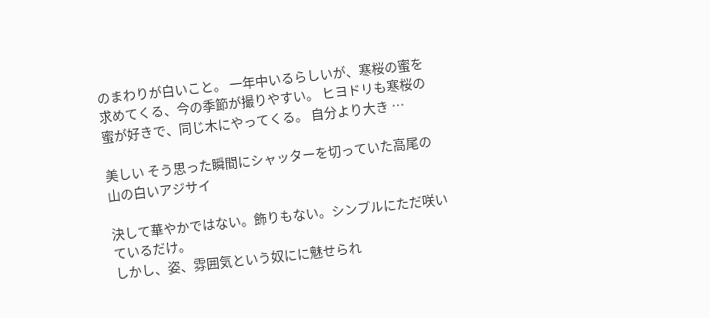のまわりが白いこと。 一年中いるらしいが、寒桜の蜜を求めてくる、今の季節が撮りやすい。 ヒヨドリも寒桜の蜜が好きで、同じ木にやってくる。 自分より大き …

美しい そう思った瞬間にシャッターを切っていた高尾の山の白いアジサイ

決して華やかではない。飾りもない。シンプルにただ咲いているだけ。
しかし、姿、雰囲気という奴にに魅せられ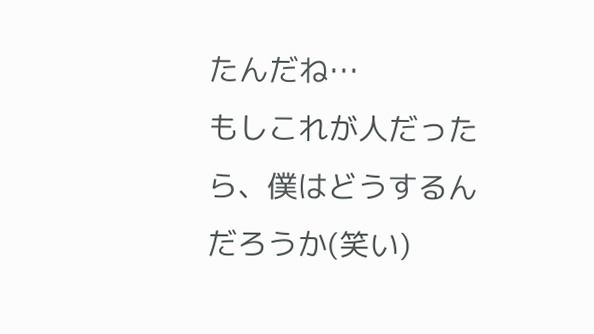たんだね…
もしこれが人だったら、僕はどうするんだろうか(笑い)